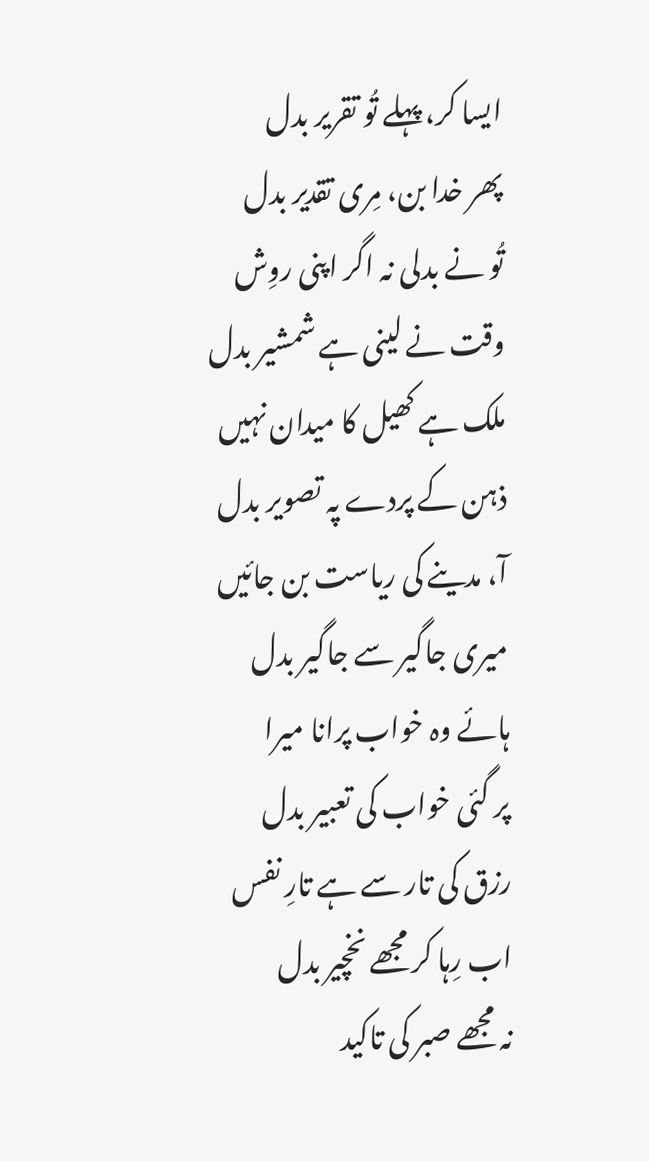ایسا کر، پہلے تُو تقریر بدل
پھر خدا بن، مِری تقدیر بدل
تُو نے بدلی نہ اگر اپنی روِش
وقت نے لینی ہے شمشیر بدل
ملک ہے کھیل کا میدان نہیں
ذہن کے پردے پہ تصویر بدل
آ، مدینے کی ریاست بن جائیں
میری جاگیر سے جاگیر بدل
ہائے وہ خواب پرانا میرا
پر گئی خواب کی تعبیر بدل
رزق کی تار سے ہے تارِ نفس
اب رِہا کر مجھے نخچیر بدل
نہ مجھے صبر کی تاکید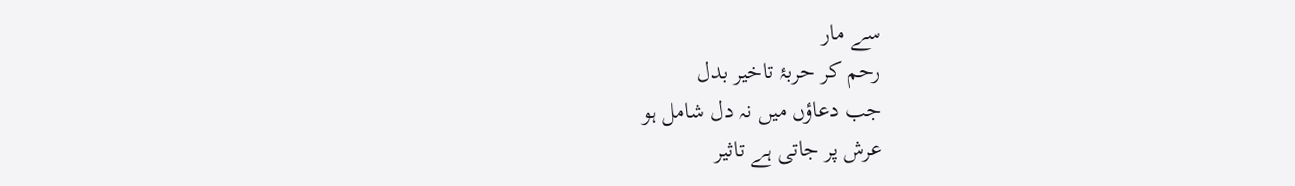سے مار
رحم کر حربۂ تاخیر بدل
جب دعاؤں میں نہ دل شامل ہو
عرش پر جاتی ہے تاثیر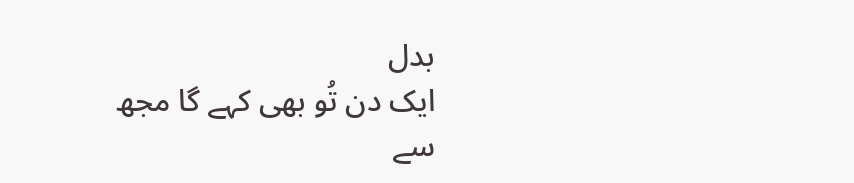بدل
ایک دن تُو بھی کہے گا مجھ سے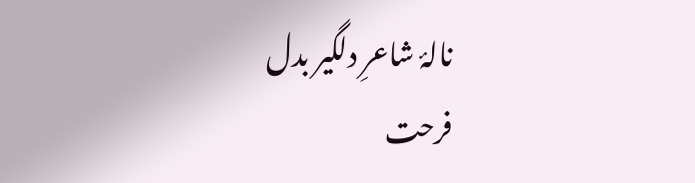نالۂ شاعرِ دلگیر بدل
فرحت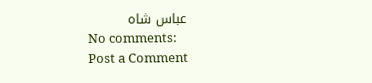عباس شاہ
No comments:
Post a Comment